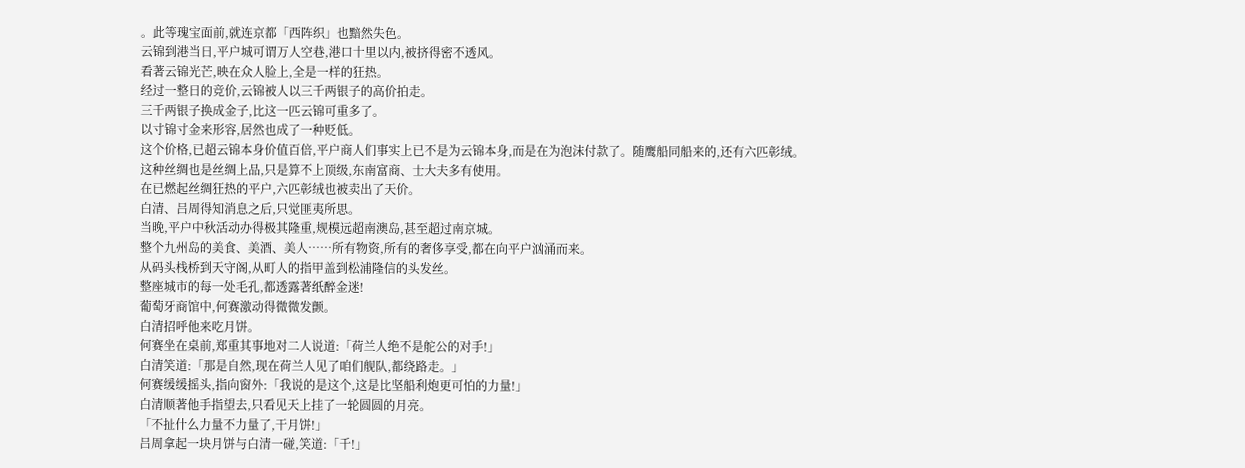。此等瑰宝面前,就连京都「西阵织」也黯然失色。
云锦到港当日,平户城可谓万人空巷,港口十里以内,被挤得密不透风。
看著云锦光芒,映在众人脸上,全是一样的狂热。
经过一整日的竞价,云锦被人以三千两银子的高价拍走。
三千两银子换成金子,比这一匹云锦可重多了。
以寸锦寸金来形容,居然也成了一种贬低。
这个价格,已超云锦本身价值百倍,平户商人们事实上已不是为云锦本身,而是在为泡沫付款了。随鹰船同船来的,还有六匹彰绒。
这种丝绸也是丝绸上品,只是算不上顶级,东南富商、士大夫多有使用。
在已燃起丝绸狂热的平户,六匹彰绒也被卖出了天价。
白清、吕周得知消息之后,只觉匪夷所思。
当晚,平户中秋活动办得极其隆重,规模远超南澳岛,甚至超过南京城。
整个九州岛的美食、美酒、美人……所有物资,所有的奢侈享受,都在向平户汹涌而来。
从码头栈桥到天守阁,从町人的指甲盖到松浦隆信的头发丝。
整座城市的每一处毛孔,都透露著纸醉金迷!
葡萄牙商馆中,何赛激动得微微发颤。
白清招呼他来吃月饼。
何赛坐在桌前,郑重其事地对二人说道:「荷兰人绝不是舵公的对手!」
白清笑道:「那是自然,现在荷兰人见了咱们舰队,都绕路走。」
何赛缓缓摇头,指向窗外:「我说的是这个,这是比坚船利炮更可怕的力量!」
白清顺著他手指望去,只看见天上挂了一轮圆圆的月亮。
「不扯什么力量不力量了,干月饼!」
吕周拿起一块月饼与白清一碰,笑道:「千!」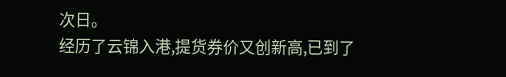次日。
经历了云锦入港,提货券价又创新高,已到了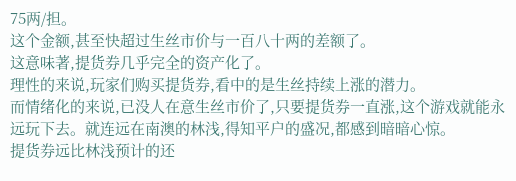75两/担。
这个金额,甚至快超过生丝市价与一百八十两的差额了。
这意味著,提货券几乎完全的资产化了。
理性的来说,玩家们购买提货券,看中的是生丝持续上涨的潜力。
而情绪化的来说,已没人在意生丝市价了,只要提货券一直涨,这个游戏就能永远玩下去。就连远在南澳的林浅,得知平户的盛况,都感到暗暗心惊。
提货券远比林浅预计的还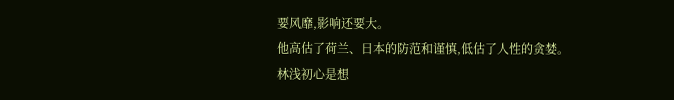要风靡,影响还要大。
他高估了荷兰、日本的防范和谨慎,低估了人性的贪婪。
林浅初心是想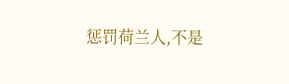惩罚荷兰人,不是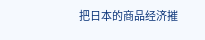把日本的商品经济摧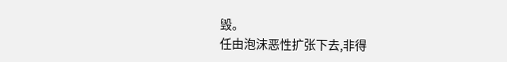毁。
任由泡沫恶性扩张下去,非得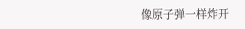像原子弹一样炸开